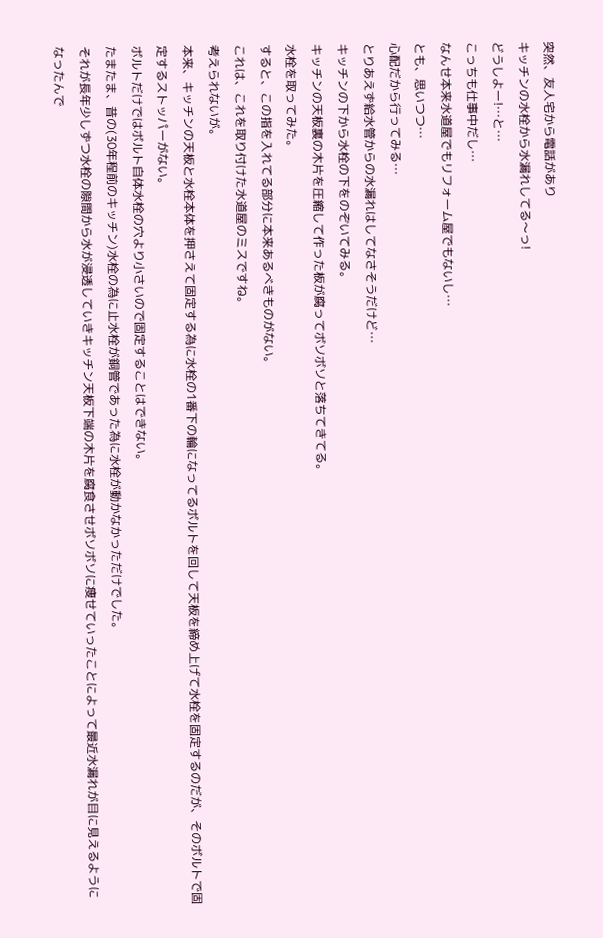突然、友人宅から電話があり
キッチンの水栓から水漏れしてる〜っ!
どうしよー!…と…
こっちも仕事中だし…
なんせ本来水道屋でもリフォーム屋でもないし…
とも、思いつつ…
心配だから行ってみる…
とりあえず給水管からの水漏れはしてなさそうだけど…
キッチンの下から水栓の下をのぞいてみる。
キッチンの天板裏の木片を圧縮して作った板が腐ってボソボソと落ちてきてる。
水栓を取ってみた。
すると、この指を入れてる部分に本来あるべきものがない。
これは、これを取り付けた水道屋のミスですね。
考えられないが。
本来、キッチンの天板と水栓本体を押さえて固定する為に水栓の1番下の輪になってるボルトを回して天板を締め上げて水栓を固定するのだが、そのボルトで固定するストッパーがない。
ボルトだけではボルト自体水栓の穴より小さいので固定することはできない。
たまたま、昔の(30年程前のキッチン)水栓の為に止水栓が銅管であった為に水栓が動かなかっただけでした。
それが長年少しずつ水栓の隙間から水が浸透していきキッチン天板下端の木片を腐食させボソボソに痩せていったことによって最近水漏れが目に見えるようになったんで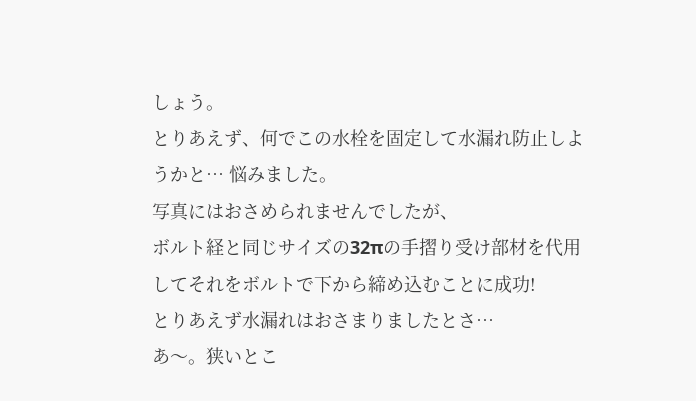しょう。
とりあえず、何でこの水栓を固定して水漏れ防止しようかと… 悩みました。
写真にはおさめられませんでしたが、
ボルト経と同じサイズの32πの手摺り受け部材を代用してそれをボルトで下から締め込むことに成功!
とりあえず水漏れはおさまりましたとさ…
あ〜。狭いとこ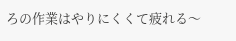ろの作業はやりにくくて疲れる〜